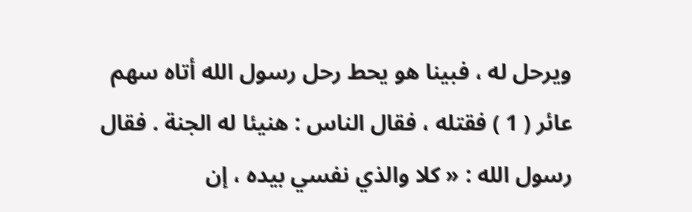ويرحل له ، فبينا هو يحط رحل رسول الله أتاه سهم عائر ( 1 ) فقتله ، فقال الناس : هنيئا له الجنة . فقال رسول الله : « كلا والذي نفسي بيده ، إن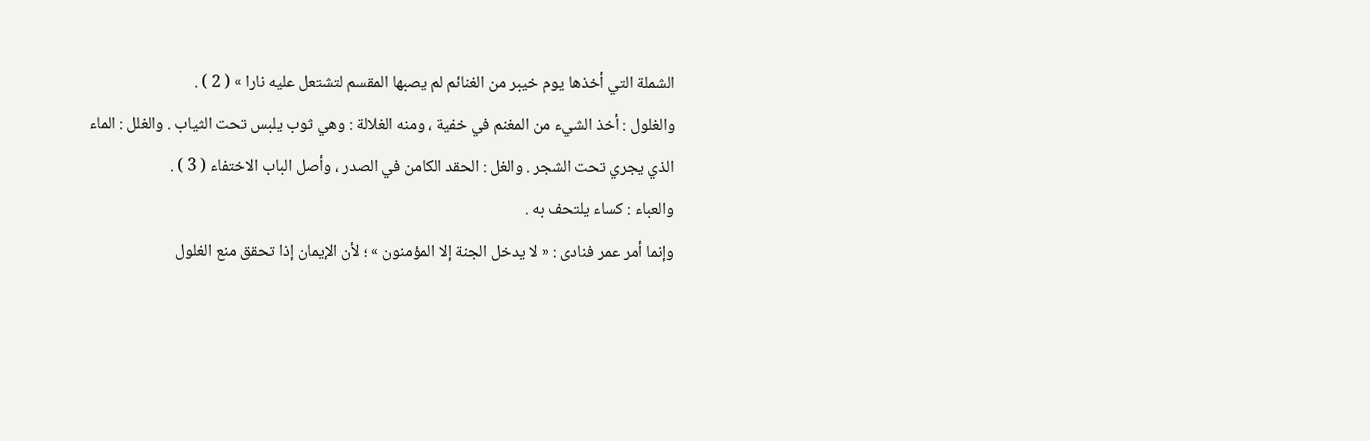الشملة التي أخذها يوم خيبر من الغنائم لم يصبها المقسم لتشتعل عليه نارا » ( 2 ) .
والغلول : أخذ الشيء من المغنم في خفية ، ومنه الغلالة : وهي ثوب يلبس تحت الثياب . والغلل : الماء الذي يجري تحت الشجر . والغل : الحقد الكامن في الصدر ، وأصل الباب الاختفاء ( 3 ) .
والعباء : كساء يلتحف به .
وإنما أمر عمر فنادى : « لا يدخل الجنة إلا المؤمنون » ؛ لأن الإيمان إذا تحقق منع الغلول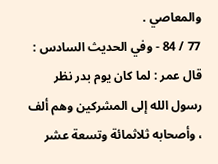والمعاصي .
77 / 84 - وفي الحديث السادس : قال عمر : لما كان يوم بدر نظر رسول الله إلى المشركين وهم ألف ، وأصحابه ثلاثمائة وتسعة عشر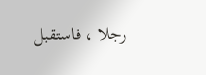رجلا ، فاستقبل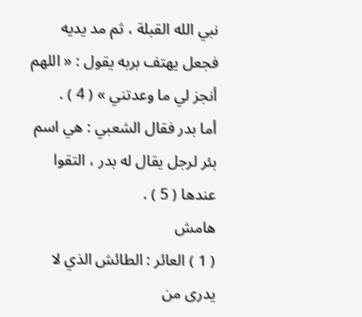نبي الله القبلة ، ثم مد يديه فجعل يهتف بربه يقول : « اللهم أنجز لي ما وعدتني » ( 4 ) .
أما بدر فقال الشعبي : هي اسم بئر لرجل يقال له بدر ، التقوا عندها ( 5 ) .
هامش
( 1 ) العائر : الطائش الذي لا يدرى من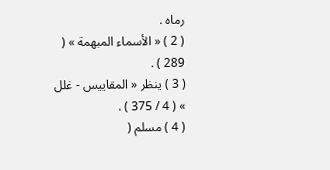رماه .
( 2 ) « الأسماء المبهمة » ( 289 ) .
( 3 ) ينظر « المقاييس - غلل » ( 4 / 375 ) .
( 4 ) مسلم (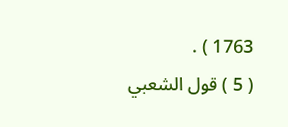1763 ) .
( 5 ) قول الشعبي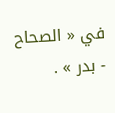في « الصحاح - بدر » .